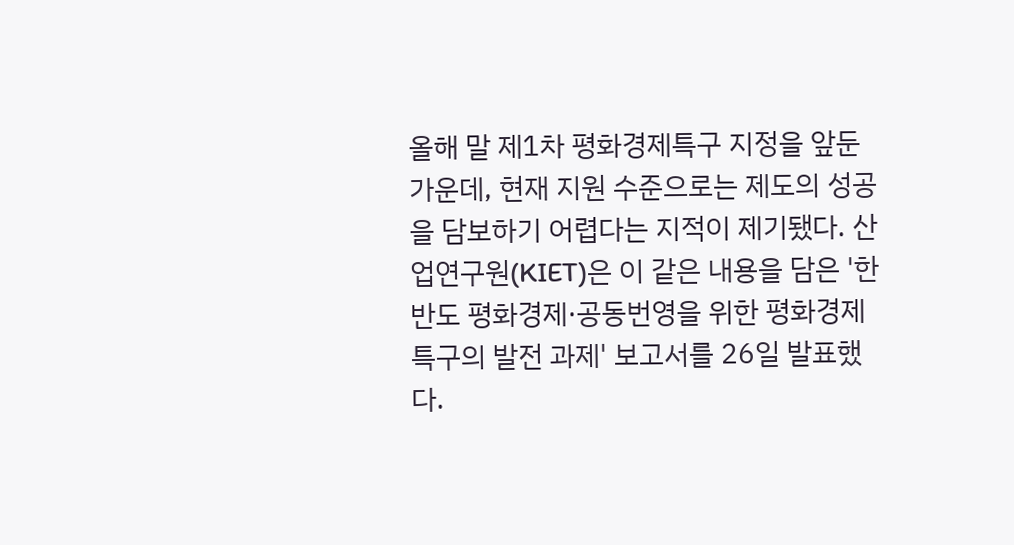올해 말 제1차 평화경제특구 지정을 앞둔 가운데, 현재 지원 수준으로는 제도의 성공을 담보하기 어렵다는 지적이 제기됐다. 산업연구원(KIET)은 이 같은 내용을 담은 '한반도 평화경제·공동번영을 위한 평화경제특구의 발전 과제' 보고서를 26일 발표했다.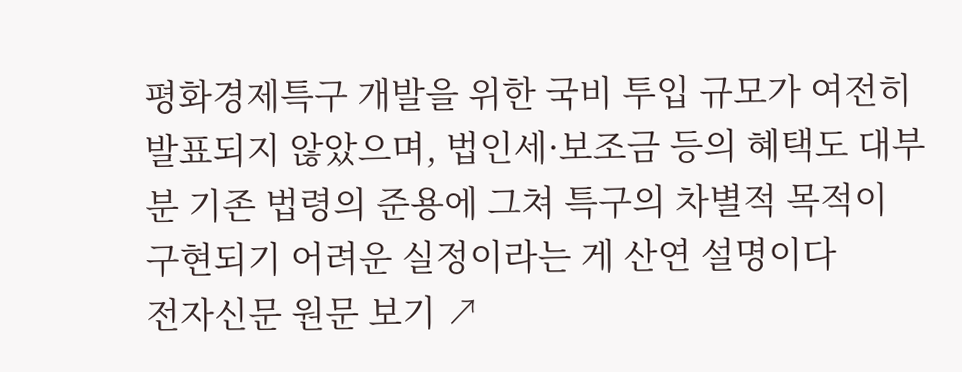평화경제특구 개발을 위한 국비 투입 규모가 여전히 발표되지 않았으며, 법인세·보조금 등의 혜택도 대부분 기존 법령의 준용에 그쳐 특구의 차별적 목적이 구현되기 어려운 실정이라는 게 산연 설명이다
전자신문 원문 보기 ↗